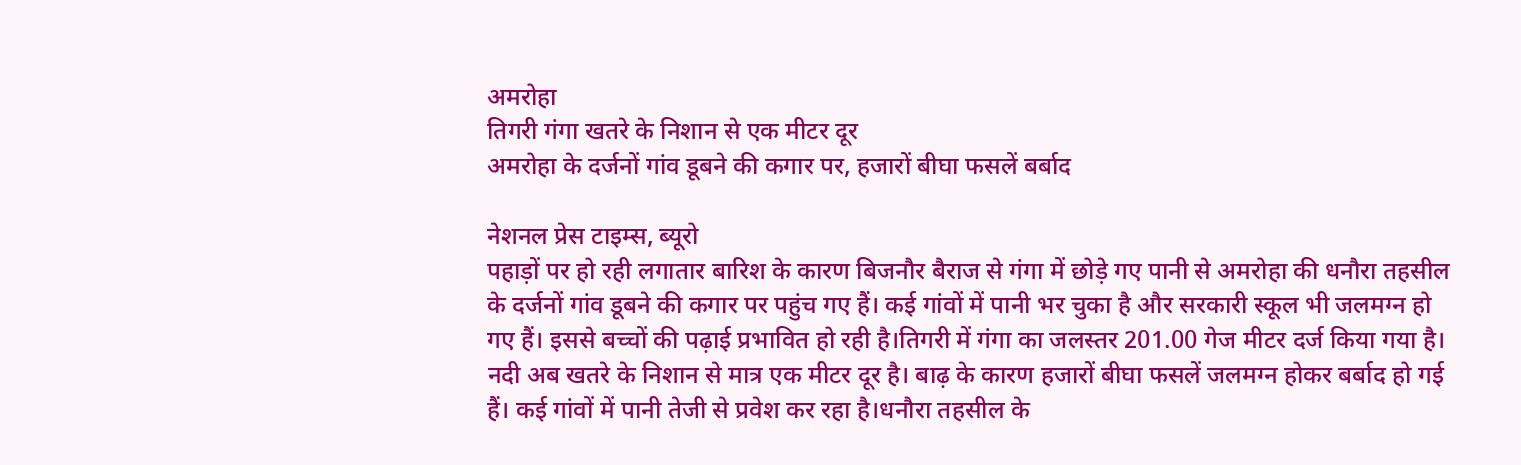अमरोहा
तिगरी गंगा खतरे के निशान से एक मीटर दूर
अमरोहा के दर्जनों गांव डूबने की कगार पर, हजारों बीघा फसलें बर्बाद

नेशनल प्रेस टाइम्स, ब्यूरो
पहाड़ों पर हो रही लगातार बारिश के कारण बिजनौर बैराज से गंगा में छोड़े गए पानी से अमरोहा की धनौरा तहसील के दर्जनों गांव डूबने की कगार पर पहुंच गए हैं। कई गांवों में पानी भर चुका है और सरकारी स्कूल भी जलमग्न हो गए हैं। इससे बच्चों की पढ़ाई प्रभावित हो रही है।तिगरी में गंगा का जलस्तर 201.00 गेज मीटर दर्ज किया गया है। नदी अब खतरे के निशान से मात्र एक मीटर दूर है। बाढ़ के कारण हजारों बीघा फसलें जलमग्न होकर बर्बाद हो गई हैं। कई गांवों में पानी तेजी से प्रवेश कर रहा है।धनौरा तहसील के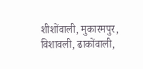शीशोंवाली, मुकारमपुर, विशावली, ढाकोंवाली,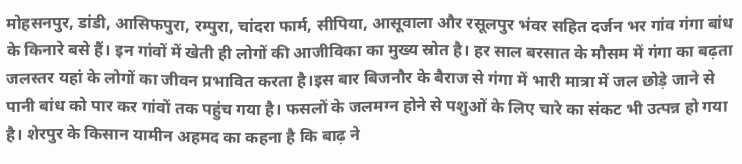मोहसनपुर, डांडी, आसिफपुरा, रम्पुरा, चांदरा फार्म, सीपिया, आसूवाला और रसूलपुर भंवर सहित दर्जन भर गांव गंगा बांध के किनारे बसे हैं। इन गांवों में खेती ही लोगों की आजीविका का मुख्य स्रोत है। हर साल बरसात के मौसम में गंगा का बढ़ता जलस्तर यहां के लोगों का जीवन प्रभावित करता है।इस बार बिजनौर के बैराज से गंगा में भारी मात्रा में जल छोड़े जाने से पानी बांध को पार कर गांवों तक पहुंच गया है। फसलों के जलमग्न होने से पशुओं के लिए चारे का संकट भी उत्पन्न हो गया है। शेरपुर के किसान यामीन अहमद का कहना है कि बाढ़ ने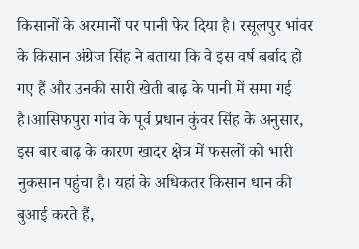किसानों के अरमानों पर पानी फेर दिया है। रसूलपुर भांवर के किसान अंग्रेज सिंह ने बताया कि वे इस वर्ष बर्बाद हो गए हैं और उनकी सारी खेती बाढ़ के पानी में समा गई है।आसिफपुरा गांव के पूर्व प्रधान कुंवर सिंह के अनुसार, इस बार बाढ़ के कारण खादर क्षेत्र में फसलों को भारी नुकसान पहुंचा है। यहां के अधिकतर किसान धान की बुआई करते हैं,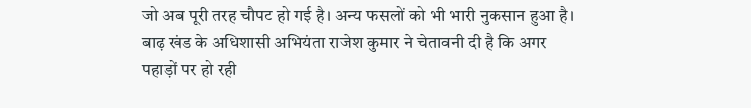जो अब पूरी तरह चौपट हो गई है। अन्य फसलों को भी भारी नुकसान हुआ है। बाढ़ खंड के अधिशासी अभियंता राजेश कुमार ने चेतावनी दी है कि अगर पहाड़ों पर हो रही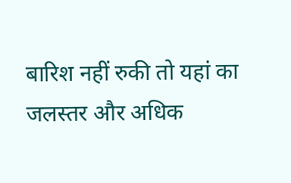बारिश नहीं रुकी तो यहां का जलस्तर और अधिक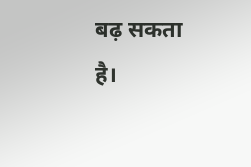बढ़ सकता है।